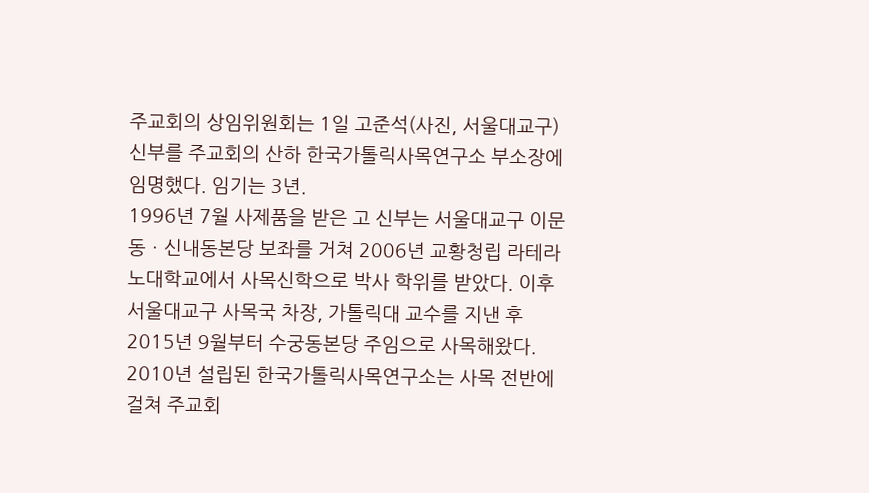주교회의 상임위원회는 1일 고준석(사진, 서울대교구) 신부를 주교회의 산하 한국가톨릭사목연구소 부소장에 임명했다. 임기는 3년.
1996년 7월 사제품을 받은 고 신부는 서울대교구 이문동ㆍ신내동본당 보좌를 거쳐 2006년 교황청립 라테라노대학교에서 사목신학으로 박사 학위를 받았다. 이후 서울대교구 사목국 차장, 가톨릭대 교수를 지낸 후 2015년 9월부터 수궁동본당 주임으로 사목해왔다.
2010년 설립된 한국가톨릭사목연구소는 사목 전반에 걸쳐 주교회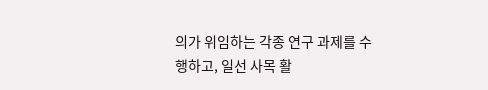의가 위임하는 각종 연구 과제를 수행하고, 일선 사목 활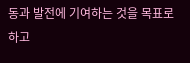동과 발전에 기여하는 것을 목표로 하고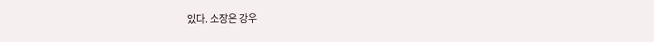있다. 소장은 강우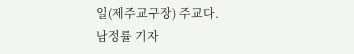일(제주교구장) 주교다.
남정률 기자